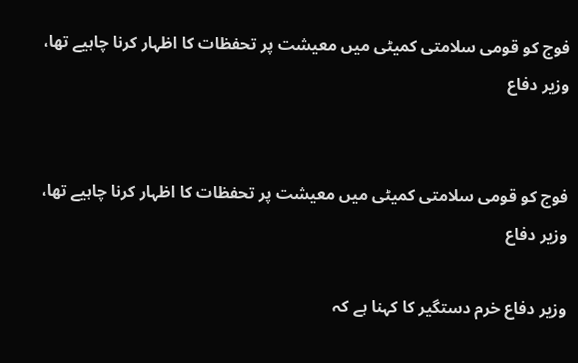فوج کو قومی سلامتی کمیٹی میں معیشت پر تحفظات کا اظہار کرنا چاہیے تھا، وزیر دفاع


فوج کو قومی سلامتی کمیٹی میں معیشت پر تحفظات کا اظہار کرنا چاہیے تھا، وزیر دفاع

وزیر دفاع خرم دستگیر کا کہنا ہے کہ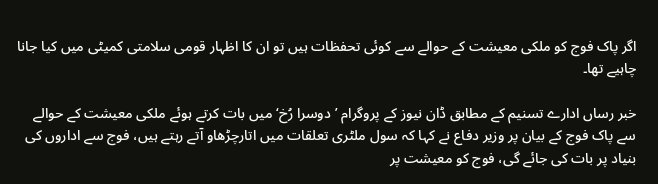اگر پاک فوج کو ملکی معیشت کے حوالے سے کوئی تحفظات ہیں تو ان کا اظہار قومی سلامتی کمیٹی میں کیا جانا چاہیے تھا۔

خبر رساں ادارے تسنیم کے مطابق ڈان نیوز کے پروگرام ’دوسرا رُخ‘ میں بات کرتے ہوئے ملکی معیشت کے حوالے سے پاک فوج کے بیان پر وزیر دفاع نے کہا کہ سول ملٹری تعلقات میں اتارچڑھاو آتے رہتے ہیں، فوج سے اداروں کی بنیاد پر بات کی جائے گی، فوج کو معیشت پر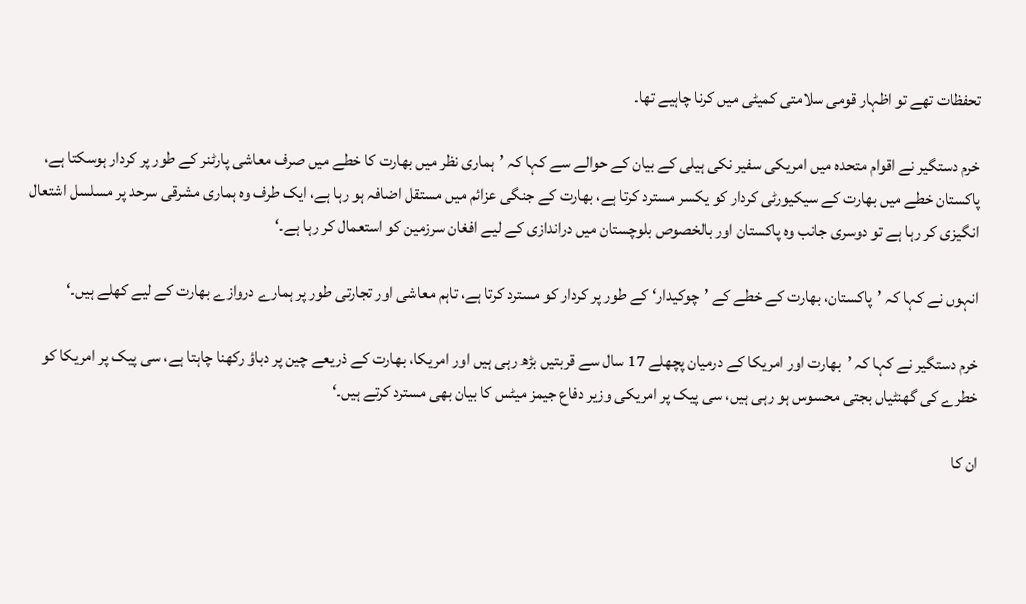تحفظات تھے تو اظہار قومی سلامتی کمیٹی میں کرنا چاہیے تھا۔

خرم دستگیر نے اقوام متحدہ میں امریکی سفیر نکی ہیلی کے بیان کے حوالے سے کہا کہ ’ہماری نظر میں بھارت کا خطے میں صرف معاشی پارٹنر کے طور پر کردار ہوسکتا ہے، پاکستان خطے میں بھارت کے سیکیورٹی کردار کو یکسر مسترد کرتا ہے، بھارت کے جنگی عزائم میں مستقل اضافہ ہو رہا ہے، ایک طرف وہ ہماری مشرقی سرحد پر مسلسل اشتعال انگیزی کر رہا ہے تو دوسری جانب وہ پاکستان اور بالخصوص بلوچستان میں دراندازی کے لیے افغان سرزمین کو استعمال کر رہا ہے۔‘

انہوں نے کہا کہ ’پاکستان، بھارت کے خطے کے ’چوکیدار‘ کے طور پر کردار کو مسترد کرتا ہے، تاہم معاشی اور تجارتی طور پر ہمارے دروازے بھارت کے لیے کھلے ہیں۔‘

خرم دستگیر نے کہا کہ ’بھارت اور امریکا کے درمیان پچھلے 17 سال سے قربتیں بڑھ رہی ہیں اور امریکا، بھارت کے ذریعے چین پر دباؤ رکھنا چاہتا ہے، سی پیک پر امریکا کو خطرے کی گھنٹیاں بجتی محسوس ہو رہی ہیں، سی پیک پر امریکی وزیر دفاع جیمز میٹس کا بیان بھی مسترد کرتے ہیں۔‘

ان کا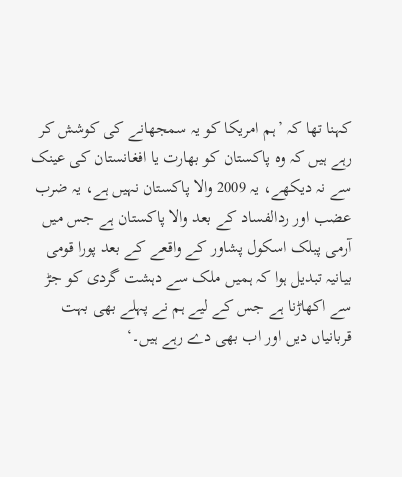کہنا تھا کہ ’ہم امریکا کو یہ سمجھانے کی کوشش کر رہے ہیں کہ وہ پاکستان کو بھارت یا افغانستان کی عینک سے نہ دیکھے، یہ 2009 والا پاکستان نہیں ہے، یہ ضرب عضب اور ردالفساد کے بعد والا پاکستان ہے جس میں آرمی پبلک اسکول پشاور کے واقعے کے بعد پورا قومی بیانیہ تبدیل ہوا کہ ہمیں ملک سے دہشت گردی کو جڑ سے اکھاڑنا ہے جس کے لیے ہم نے پہلے بھی بہت قربانیاں دیں اور اب بھی دے رہے ہیں۔‘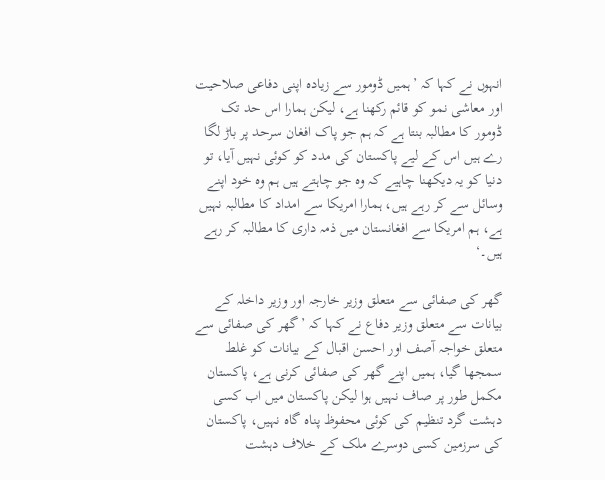انہوں نے کہا کہ ’ہمیں ڈومور سے زیادہ اپنی دفاعی صلاحیت اور معاشی نمو کو قائم رکھنا ہے، لیکن ہمارا اس حد تک ڈومور کا مطالبہ بنتا ہے کہ ہم جو پاک افغان سرحد پر باڑ لگا رے ہیں اس کے لیے پاکستان کی مدد کو کوئی نہیں آیا، تو دنیا کو یہ دیکھنا چاہیے کہ وہ جو چاہتے ہیں ہم وہ خود اپنے وسائل سے کر رہے ہیں، ہمارا امریکا سے امداد کا مطالبہ نہیں ہے، ہم امریکا سے افغانستان میں ذمہ داری کا مطالبہ کر رہے ہیں۔‘

گھر کی صفائی سے متعلق وزیر خارجہ اور وزیر داخلہ کے بیانات سے متعلق وزیر دفاع نے کہا کہ ’گھر کی صفائی سے متعلق خواجہ آصف اور احسن اقبال کے بیانات کو غلط سمجھا گیا، ہمیں اپنے گھر کی صفائی کرنی ہے، پاکستان مکمل طور پر صاف نہیں ہوا لیکن پاکستان میں اب کسی دہشت گرد تنظیم کی کوئی محفوظ پناہ گاہ نہیں، پاکستان کی سرزمین کسی دوسرے ملک کے خلاف دہشت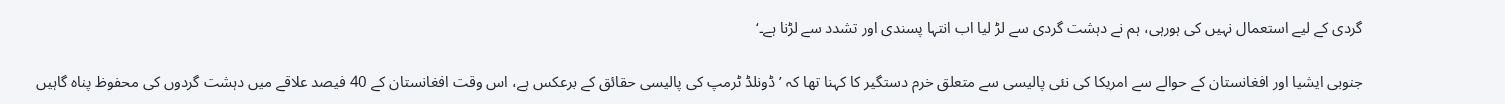گردی کے لیے استعمال نہیں کی ہورہی، ہم نے دہشت گردی سے لڑ لیا اب انتہا پسندی اور تشدد سے لڑنا ہے۔‘

جنوبی ایشیا اور افغانستان کے حوالے سے امریکا کی نئی پالیسی سے متعلق خرم دستگیر کا کہنا تھا کہ ’ڈونلڈ ٹرمپ کی پالیسی حقائق کے برعکس ہے، اس وقت افغانستان کے 40 فیصد علاقے میں دہشت گردوں کی محفوظ پناہ گاہیں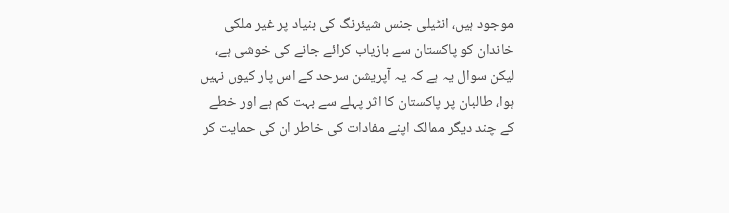موجود ہیں، انٹیلی جنس شیئرنگ کی بنیاد پر غیر ملکی خاندان کو پاکستان سے بازیاب کرائے جانے کی خوشی ہے، لیکن سوال یہ ہے کہ یہ آپریشن سرحد کے اس پار کیوں نہیں ہوا، طالبان پر پاکستان کا اثر پہلے سے بہت کم ہے اور خطے کے چند دیگر ممالک اپنے مفادات کی خاطر ان کی حمایت کر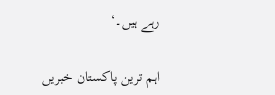رہے ہیں۔‘

اہم ترین پاکستان خبریں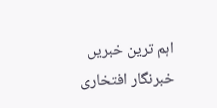اہم ترین خبریں
خبرنگار افتخاری